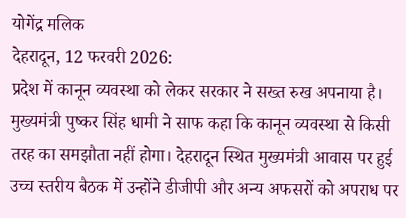योगेंद्र मलिक
देहरादून, 12 फरवरी 2026:
प्रदेश में कानून व्यवस्था को लेकर सरकार ने सख्त रुख अपनाया है। मुख्यमंत्री पुष्कर सिंह धामी ने साफ कहा कि कानून व्यवस्था से किसी तरह का समझौता नहीं होगा। देहरादून स्थित मुख्यमंत्री आवास पर हुई उच्च स्तरीय बैठक में उन्होंने डीजीपी और अन्य अफसरों को अपराध पर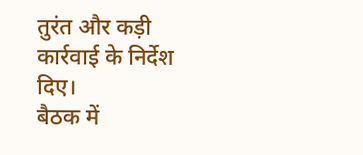तुरंत और कड़ी कार्रवाई के निर्देश दिए।
बैठक में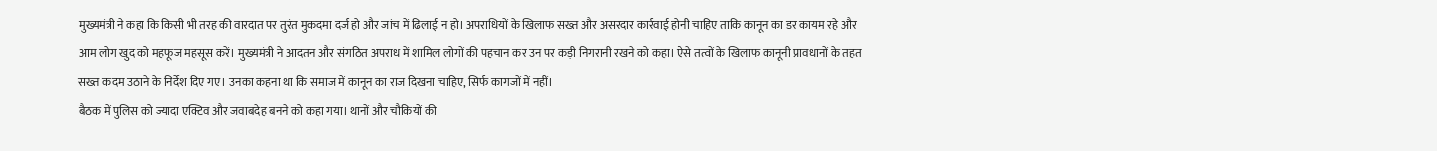मुख्यमंत्री ने कहा कि किसी भी तरह की वारदात पर तुरंत मुकदमा दर्ज हो और जांच में ढिलाई न हो। अपराधियों के खिलाफ सख्त और असरदार कार्रवाई होनी चाहिए ताकि कानून का डर कायम रहे और आम लोग खुद को महफूज महसूस करें। मुख्यमंत्री ने आदतन और संगठित अपराध में शामिल लोगों की पहचान कर उन पर कड़ी निगरानी रखने को कहा। ऐसे तत्वों के खिलाफ कानूनी प्रावधानों के तहत सख्त कदम उठाने के निर्देश दिए गए। उनका कहना था कि समाज में कानून का राज दिखना चाहिए, सिर्फ कागजों में नहीं।
बैठक में पुलिस को ज्यादा एक्टिव और जवाबदेह बनने को कहा गया। थानों और चौकियों की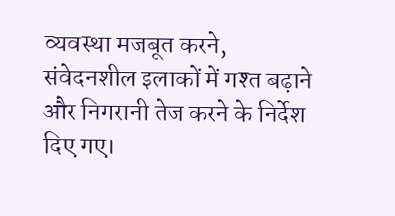व्यवस्था मजबूत करने, संवेदनशील इलाकों में गश्त बढ़ाने और निगरानी तेज करने के निर्देश दिए गए।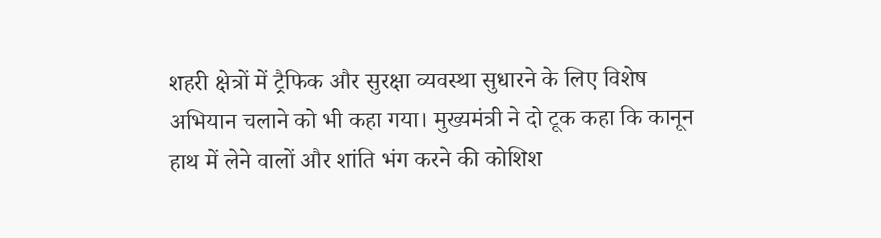शहरी क्षेत्रों में ट्रैफिक और सुरक्षा व्यवस्था सुधारने के लिए विशेष अभियान चलाने को भी कहा गया। मुख्यमंत्री ने दो टूक कहा कि कानून हाथ में लेने वालों और शांति भंग करने की कोशिश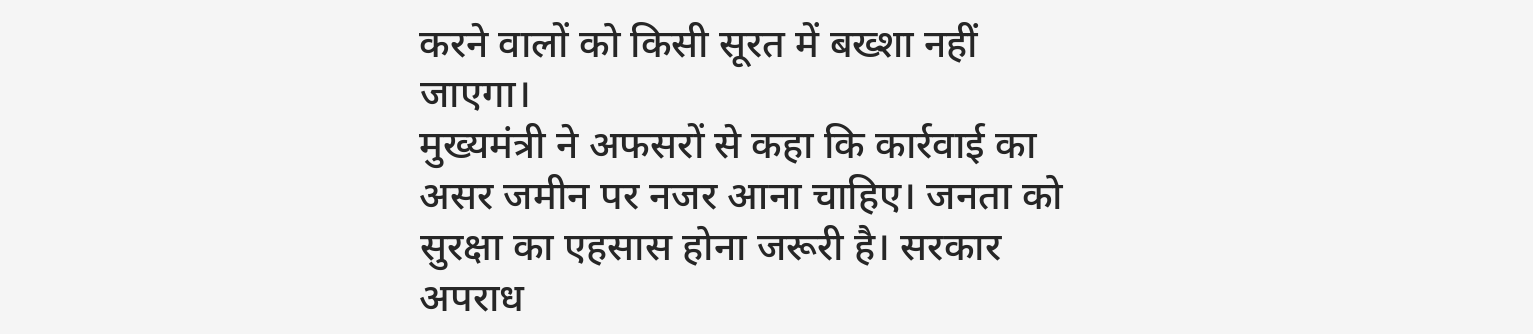करने वालों को किसी सूरत में बख्शा नहीं जाएगा।
मुख्यमंत्री ने अफसरों से कहा कि कार्रवाई का असर जमीन पर नजर आना चाहिए। जनता को सुरक्षा का एहसास होना जरूरी है। सरकार अपराध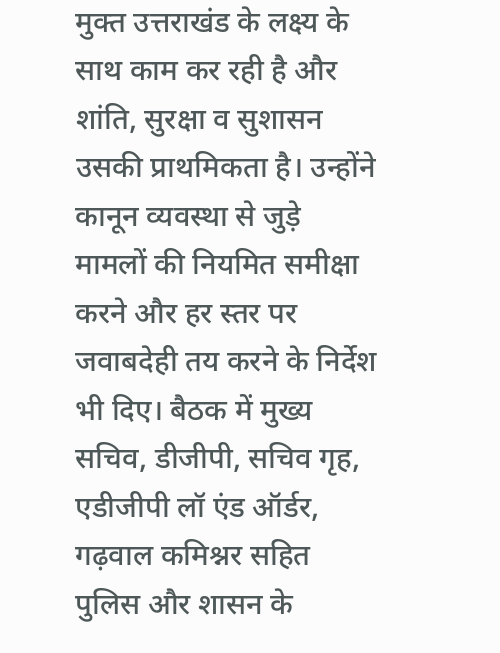मुक्त उत्तराखंड के लक्ष्य के साथ काम कर रही है और शांति, सुरक्षा व सुशासन उसकी प्राथमिकता है। उन्होंने कानून व्यवस्था से जुड़े मामलों की नियमित समीक्षा करने और हर स्तर पर जवाबदेही तय करने के निर्देश भी दिए। बैठक में मुख्य सचिव, डीजीपी, सचिव गृह, एडीजीपी लॉ एंड ऑर्डर, गढ़वाल कमिश्नर सहित पुलिस और शासन के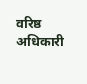वरिष्ठ अधिकारी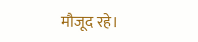मौजूद रहे।